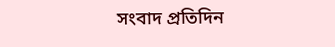সংবাদ প্রতিদিন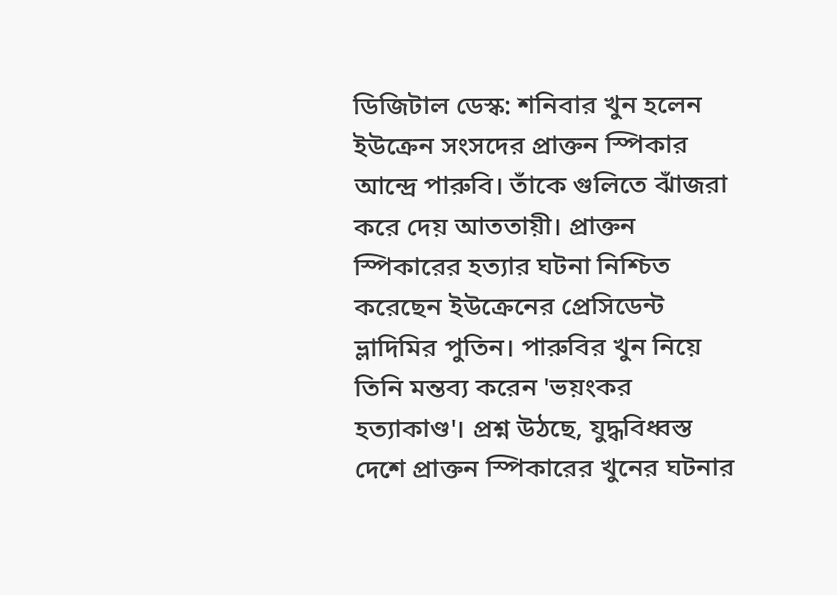ডিজিটাল ডেস্ক: শনিবার খুন হলেন ইউক্রেন সংসদের প্রাক্তন স্পিকার আন্দ্রে পারুবি। তাঁকে গুলিতে ঝাঁজরা করে দেয় আততায়ী। প্রাক্তন স্পিকারের হত্যার ঘটনা নিশ্চিত করেছেন ইউক্রেনের প্রেসিডেন্ট ভ্লাদিমির পুতিন। পারুবির খুন নিয়ে তিনি মন্তব্য করেন 'ভয়ংকর হত্যাকাণ্ড'। প্রশ্ন উঠছে, যুদ্ধবিধ্বস্ত দেশে প্রাক্তন স্পিকারের খুনের ঘটনার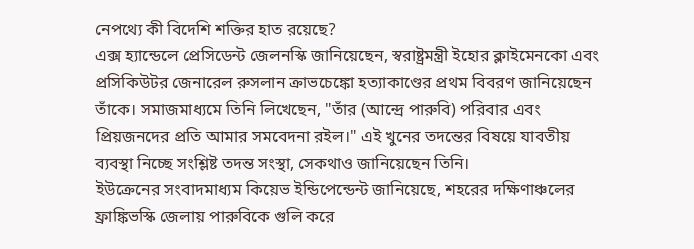নেপথ্যে কী বিদেশি শক্তির হাত রয়েছে?
এক্স হ্যান্ডেলে প্রেসিডেন্ট জেলনস্কি জানিয়েছেন, স্বরাষ্ট্রমন্ত্রী ইহোর ক্লাইমেনকো এবং প্রসিকিউটর জেনারেল রুসলান ক্রাভচেঙ্কো হত্যাকাণ্ডের প্রথম বিবরণ জানিয়েছেন তাঁকে। সমাজমাধ্যমে তিনি লিখেছেন, "তাঁর (আন্দ্রে পারুবি) পরিবার এবং প্রিয়জনদের প্রতি আমার সমবেদনা রইল।" এই খুনের তদন্তের বিষয়ে যাবতীয় ব্যবস্থা নিচ্ছে সংশ্লিষ্ট তদন্ত সংস্থা, সেকথাও জানিয়েছেন তিনি।
ইউক্রেনের সংবাদমাধ্যম কিয়েভ ইন্ডিপেন্ডেন্ট জানিয়েছে, শহরের দক্ষিণাঞ্চলের ফ্রাঙ্কিভস্কি জেলায় পারুবিকে গুলি করে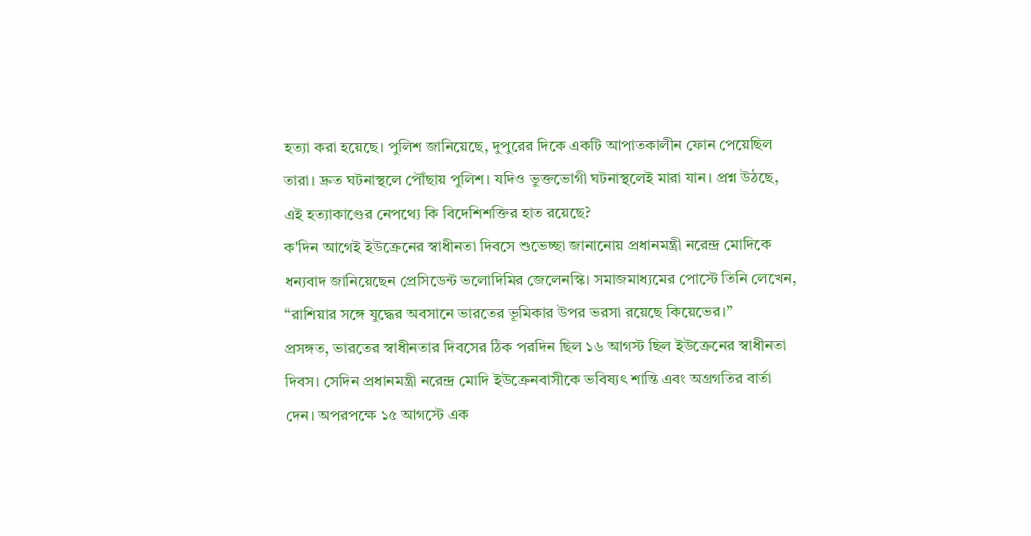হত্যা করা হয়েছে। পুলিশ জানিয়েছে, দুপুরের দিকে একটি আপাতকালীন ফোন পেয়েছিল তারা। দ্রুত ঘটনাস্থলে পৌঁছায় পুলিশ। যদিও ভুক্তভোগী ঘটনাস্থলেই মারা যান। প্রশ্ন উঠছে, এই হত্যাকাণ্ডের নেপথ্যে কি বিদেশিশক্তির হাত রয়েছে?
ক'দিন আগেই ইউক্রেনের স্বাধীনতা দিবসে শুভেচ্ছা জানানোয় প্রধানমন্ত্রী নরেন্দ্র মোদিকে ধন্যবাদ জানিয়েছেন প্রেসিডেন্ট ভলোদিমির জেলেনস্কি। সমাজমাধ্যমের পোস্টে তিনি লেখেন, “রাশিয়ার সঙ্গে যুদ্ধের অবসানে ভারতের ভূমিকার উপর ভরসা রয়েছে কিয়েভের।”
প্রসঙ্গত, ভারতের স্বাধীনতার দিবসের ঠিক পরদিন ছিল ১৬ আগস্ট ছিল ইউক্রেনের স্বাধীনতা দিবস। সেদিন প্রধানমন্ত্রী নরেন্দ্র মোদি ইউক্রেনবাসীকে ভবিষ্যৎ শান্তি এবং অগ্রগতির বার্তা দেন। অপরপক্ষে ১৫ আগস্টে এক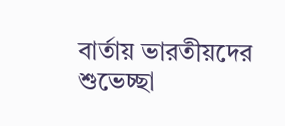বার্তায় ভারতীয়দের শুভেচ্ছা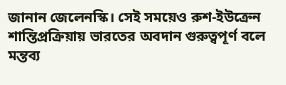জানান জেলেনস্কি। সেই সময়েও রুশ-ইউক্রেন শান্তিপ্রক্রিয়ায় ভারতের অবদান গুরুত্বপূর্ণ বলে মন্তব্য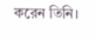করেন তিনি।